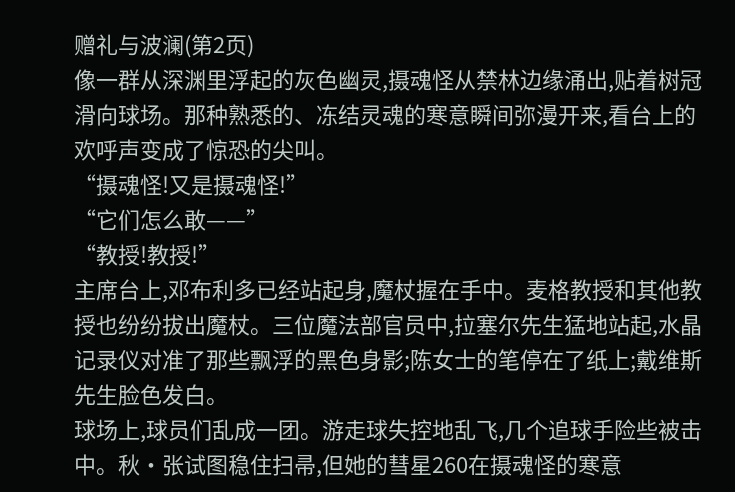赠礼与波澜(第2页)
像一群从深渊里浮起的灰色幽灵,摄魂怪从禁林边缘涌出,贴着树冠滑向球场。那种熟悉的、冻结灵魂的寒意瞬间弥漫开来,看台上的欢呼声变成了惊恐的尖叫。
“摄魂怪!又是摄魂怪!”
“它们怎么敢——”
“教授!教授!”
主席台上,邓布利多已经站起身,魔杖握在手中。麦格教授和其他教授也纷纷拔出魔杖。三位魔法部官员中,拉塞尔先生猛地站起,水晶记录仪对准了那些飘浮的黑色身影;陈女士的笔停在了纸上;戴维斯先生脸色发白。
球场上,球员们乱成一团。游走球失控地乱飞,几个追球手险些被击中。秋·张试图稳住扫帚,但她的彗星260在摄魂怪的寒意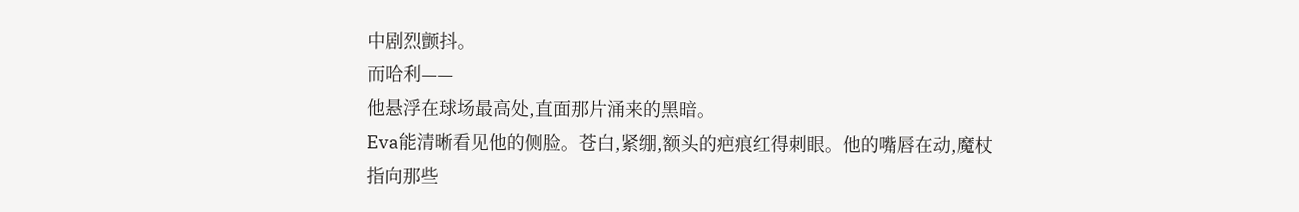中剧烈颤抖。
而哈利——
他悬浮在球场最高处,直面那片涌来的黑暗。
Eva能清晰看见他的侧脸。苍白,紧绷,额头的疤痕红得刺眼。他的嘴唇在动,魔杖指向那些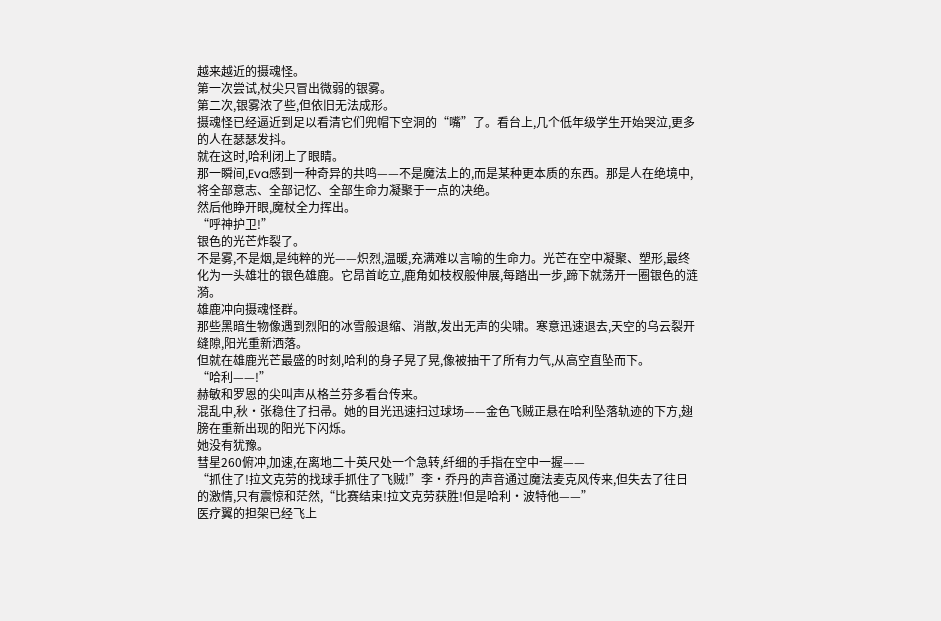越来越近的摄魂怪。
第一次尝试,杖尖只冒出微弱的银雾。
第二次,银雾浓了些,但依旧无法成形。
摄魂怪已经逼近到足以看清它们兜帽下空洞的“嘴”了。看台上,几个低年级学生开始哭泣,更多的人在瑟瑟发抖。
就在这时,哈利闭上了眼睛。
那一瞬间,Eva感到一种奇异的共鸣——不是魔法上的,而是某种更本质的东西。那是人在绝境中,将全部意志、全部记忆、全部生命力凝聚于一点的决绝。
然后他睁开眼,魔杖全力挥出。
“呼神护卫!”
银色的光芒炸裂了。
不是雾,不是烟,是纯粹的光——炽烈,温暖,充满难以言喻的生命力。光芒在空中凝聚、塑形,最终化为一头雄壮的银色雄鹿。它昂首屹立,鹿角如枝杈般伸展,每踏出一步,蹄下就荡开一圈银色的涟漪。
雄鹿冲向摄魂怪群。
那些黑暗生物像遇到烈阳的冰雪般退缩、消散,发出无声的尖啸。寒意迅速退去,天空的乌云裂开缝隙,阳光重新洒落。
但就在雄鹿光芒最盛的时刻,哈利的身子晃了晃,像被抽干了所有力气,从高空直坠而下。
“哈利——!”
赫敏和罗恩的尖叫声从格兰芬多看台传来。
混乱中,秋·张稳住了扫帚。她的目光迅速扫过球场——金色飞贼正悬在哈利坠落轨迹的下方,翅膀在重新出现的阳光下闪烁。
她没有犹豫。
彗星260俯冲,加速,在离地二十英尺处一个急转,纤细的手指在空中一握——
“抓住了!拉文克劳的找球手抓住了飞贼!”李·乔丹的声音通过魔法麦克风传来,但失去了往日的激情,只有震惊和茫然,“比赛结束!拉文克劳获胜!但是哈利·波特他——”
医疗翼的担架已经飞上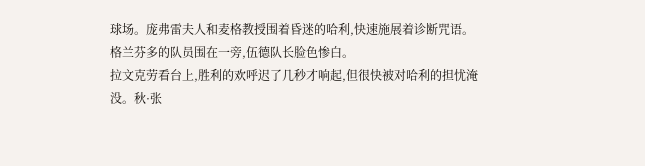球场。庞弗雷夫人和麦格教授围着昏迷的哈利,快速施展着诊断咒语。格兰芬多的队员围在一旁,伍德队长脸色惨白。
拉文克劳看台上,胜利的欢呼迟了几秒才响起,但很快被对哈利的担忧淹没。秋·张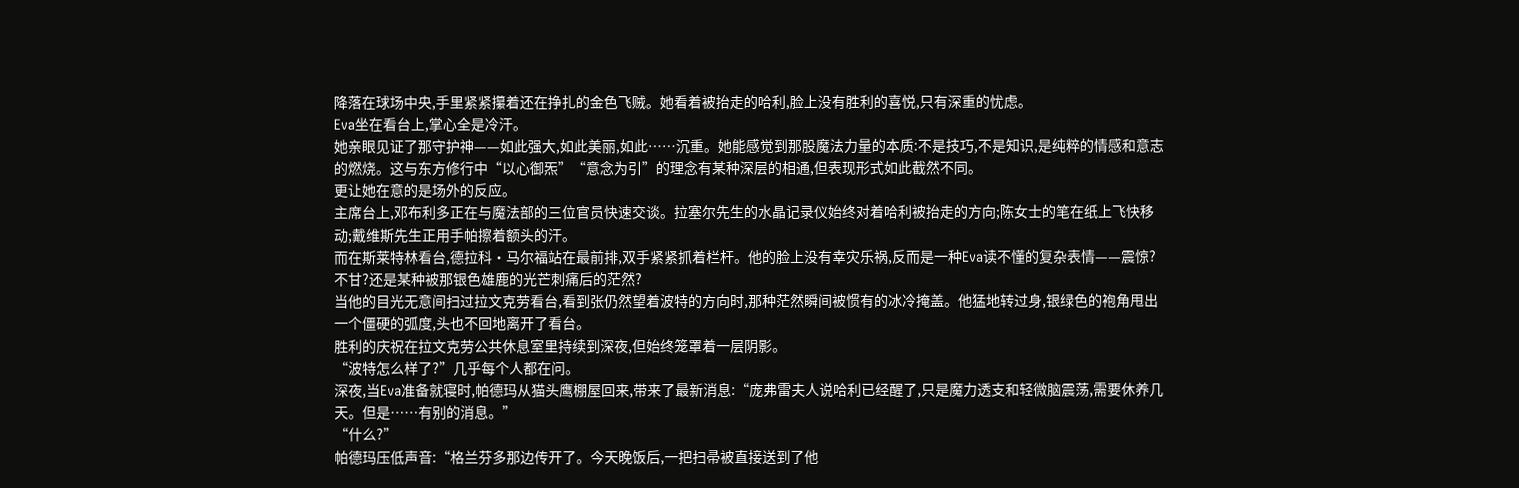降落在球场中央,手里紧紧攥着还在挣扎的金色飞贼。她看着被抬走的哈利,脸上没有胜利的喜悦,只有深重的忧虑。
Eva坐在看台上,掌心全是冷汗。
她亲眼见证了那守护神——如此强大,如此美丽,如此……沉重。她能感觉到那股魔法力量的本质:不是技巧,不是知识,是纯粹的情感和意志的燃烧。这与东方修行中“以心御炁”“意念为引”的理念有某种深层的相通,但表现形式如此截然不同。
更让她在意的是场外的反应。
主席台上,邓布利多正在与魔法部的三位官员快速交谈。拉塞尔先生的水晶记录仪始终对着哈利被抬走的方向;陈女士的笔在纸上飞快移动;戴维斯先生正用手帕擦着额头的汗。
而在斯莱特林看台,德拉科·马尔福站在最前排,双手紧紧抓着栏杆。他的脸上没有幸灾乐祸,反而是一种Eva读不懂的复杂表情——震惊?不甘?还是某种被那银色雄鹿的光芒刺痛后的茫然?
当他的目光无意间扫过拉文克劳看台,看到张仍然望着波特的方向时,那种茫然瞬间被惯有的冰冷掩盖。他猛地转过身,银绿色的袍角甩出一个僵硬的弧度,头也不回地离开了看台。
胜利的庆祝在拉文克劳公共休息室里持续到深夜,但始终笼罩着一层阴影。
“波特怎么样了?”几乎每个人都在问。
深夜,当Eva准备就寝时,帕德玛从猫头鹰棚屋回来,带来了最新消息:“庞弗雷夫人说哈利已经醒了,只是魔力透支和轻微脑震荡,需要休养几天。但是……有别的消息。”
“什么?”
帕德玛压低声音:“格兰芬多那边传开了。今天晚饭后,一把扫帚被直接送到了他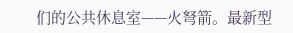们的公共休息室——火弩箭。最新型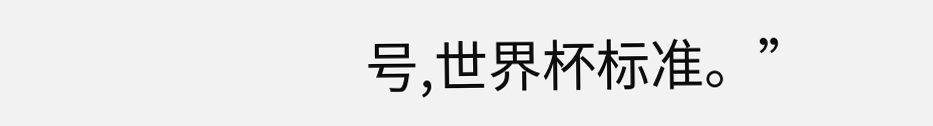号,世界杯标准。”